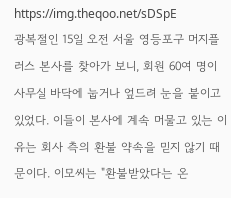https://img.theqoo.net/sDSpE
광복절인 15일 오전 서울 영등포구 머지플러스 본사를 찾아가 보니, 회원 60여 명이 사무실 바닥에 눕거나 엎드려 눈을 붙이고 있었다. 이들이 본사에 계속 머물고 있는 이유는 회사 측의 환불 약속을 믿지 않기 때문이다. 이모씨는 "환불받았다는 온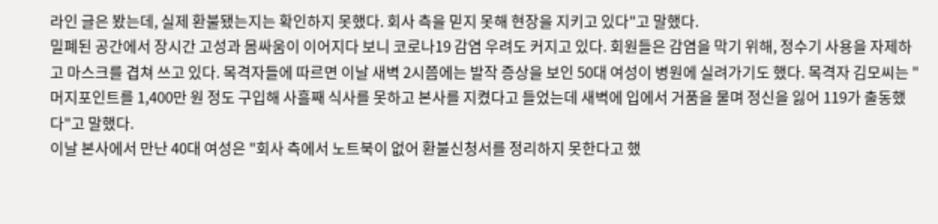라인 글은 봤는데, 실제 환불됐는지는 확인하지 못했다. 회사 측을 믿지 못해 현장을 지키고 있다"고 말했다.
밀폐된 공간에서 장시간 고성과 몸싸움이 이어지다 보니 코로나19 감염 우려도 커지고 있다. 회원들은 감염을 막기 위해, 정수기 사용을 자제하고 마스크를 겹쳐 쓰고 있다. 목격자들에 따르면 이날 새벽 2시쯤에는 발작 증상을 보인 50대 여성이 병원에 실려가기도 했다. 목격자 김모씨는 "머지포인트를 1,400만 원 정도 구입해 사흘째 식사를 못하고 본사를 지켰다고 들었는데 새벽에 입에서 거품을 물며 정신을 잃어 119가 출동했다"고 말했다.
이날 본사에서 만난 40대 여성은 "회사 측에서 노트북이 없어 환불신청서를 정리하지 못한다고 했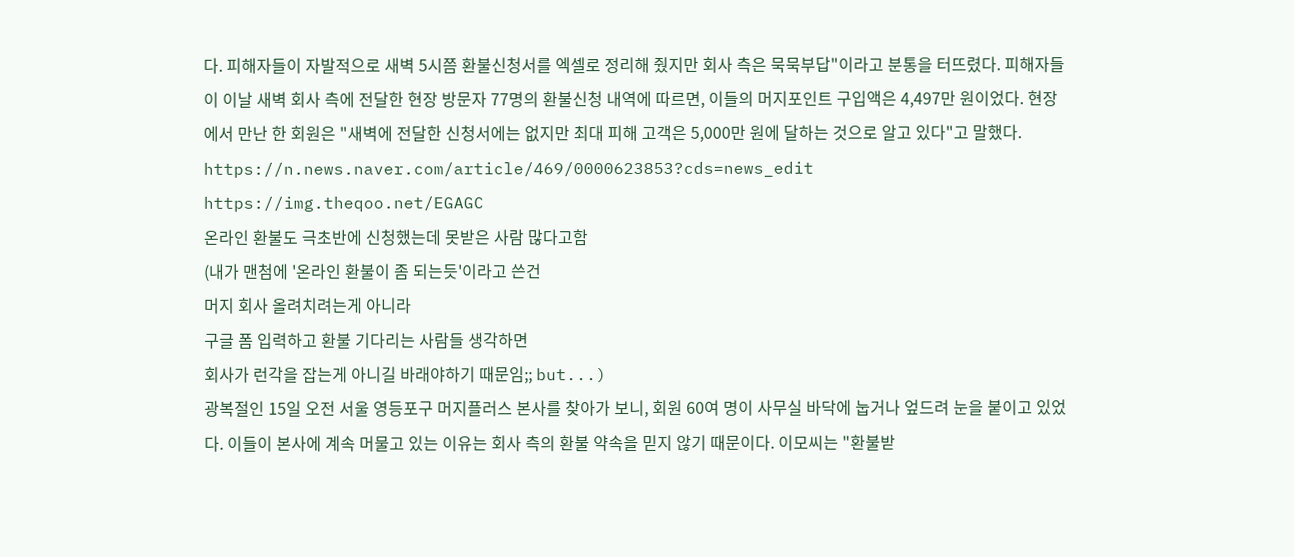다. 피해자들이 자발적으로 새벽 5시쯤 환불신청서를 엑셀로 정리해 줬지만 회사 측은 묵묵부답"이라고 분통을 터뜨렸다. 피해자들이 이날 새벽 회사 측에 전달한 현장 방문자 77명의 환불신청 내역에 따르면, 이들의 머지포인트 구입액은 4,497만 원이었다. 현장에서 만난 한 회원은 "새벽에 전달한 신청서에는 없지만 최대 피해 고객은 5,000만 원에 달하는 것으로 알고 있다"고 말했다.
https://n.news.naver.com/article/469/0000623853?cds=news_edit
https://img.theqoo.net/EGAGC
온라인 환불도 극초반에 신청했는데 못받은 사람 많다고함
(내가 맨첨에 '온라인 환불이 좀 되는듯'이라고 쓴건
머지 회사 올려치려는게 아니라
구글 폼 입력하고 환불 기다리는 사람들 생각하면
회사가 런각을 잡는게 아니길 바래야하기 때문임;; but...)
광복절인 15일 오전 서울 영등포구 머지플러스 본사를 찾아가 보니, 회원 60여 명이 사무실 바닥에 눕거나 엎드려 눈을 붙이고 있었다. 이들이 본사에 계속 머물고 있는 이유는 회사 측의 환불 약속을 믿지 않기 때문이다. 이모씨는 "환불받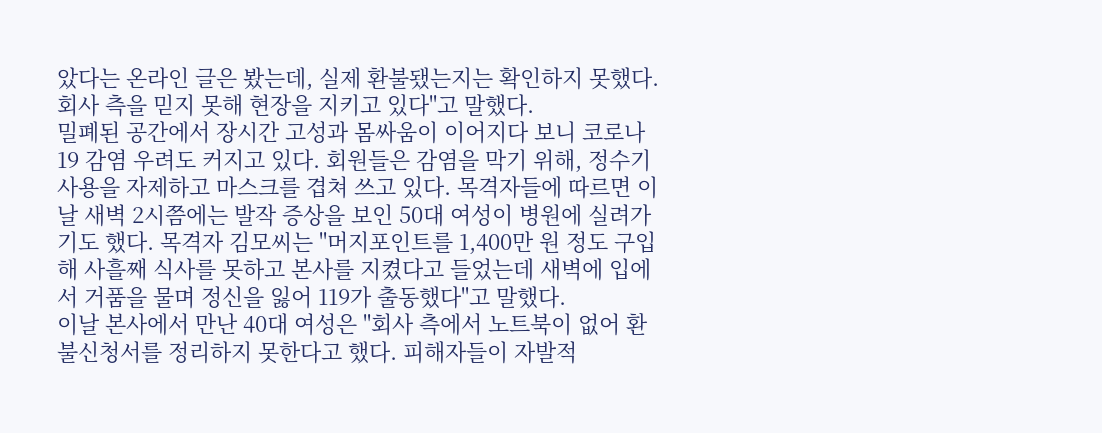았다는 온라인 글은 봤는데, 실제 환불됐는지는 확인하지 못했다. 회사 측을 믿지 못해 현장을 지키고 있다"고 말했다.
밀폐된 공간에서 장시간 고성과 몸싸움이 이어지다 보니 코로나19 감염 우려도 커지고 있다. 회원들은 감염을 막기 위해, 정수기 사용을 자제하고 마스크를 겹쳐 쓰고 있다. 목격자들에 따르면 이날 새벽 2시쯤에는 발작 증상을 보인 50대 여성이 병원에 실려가기도 했다. 목격자 김모씨는 "머지포인트를 1,400만 원 정도 구입해 사흘째 식사를 못하고 본사를 지켰다고 들었는데 새벽에 입에서 거품을 물며 정신을 잃어 119가 출동했다"고 말했다.
이날 본사에서 만난 40대 여성은 "회사 측에서 노트북이 없어 환불신청서를 정리하지 못한다고 했다. 피해자들이 자발적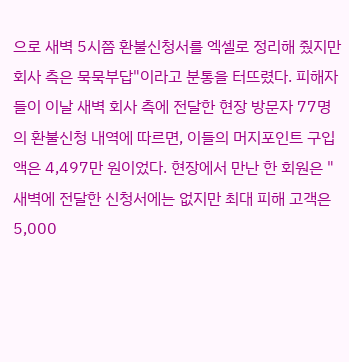으로 새벽 5시쯤 환불신청서를 엑셀로 정리해 줬지만 회사 측은 묵묵부답"이라고 분통을 터뜨렸다. 피해자들이 이날 새벽 회사 측에 전달한 현장 방문자 77명의 환불신청 내역에 따르면, 이들의 머지포인트 구입액은 4,497만 원이었다. 현장에서 만난 한 회원은 "새벽에 전달한 신청서에는 없지만 최대 피해 고객은 5,000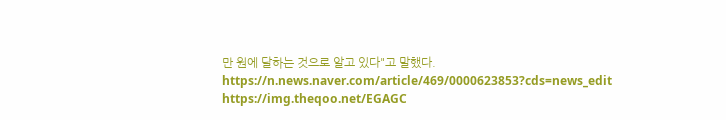만 원에 달하는 것으로 알고 있다"고 말했다.
https://n.news.naver.com/article/469/0000623853?cds=news_edit
https://img.theqoo.net/EGAGC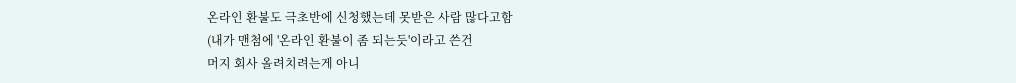온라인 환불도 극초반에 신청했는데 못받은 사람 많다고함
(내가 맨첨에 '온라인 환불이 좀 되는듯'이라고 쓴건
머지 회사 올려치려는게 아니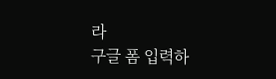라
구글 폼 입력하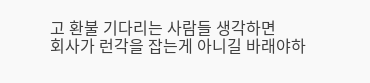고 환불 기다리는 사람들 생각하면
회사가 런각을 잡는게 아니길 바래야하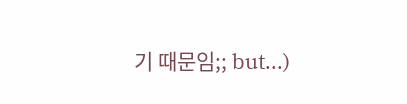기 때문임;; but...)